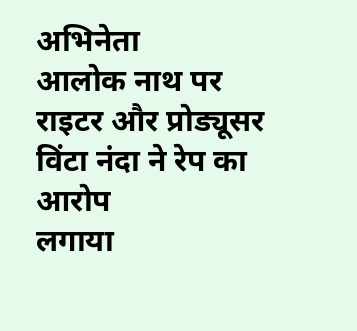अभिनेता
आलोक नाथ पर राइटर और प्रोड्यूसर विंटा नंदा ने रेप का आरोप
लगाया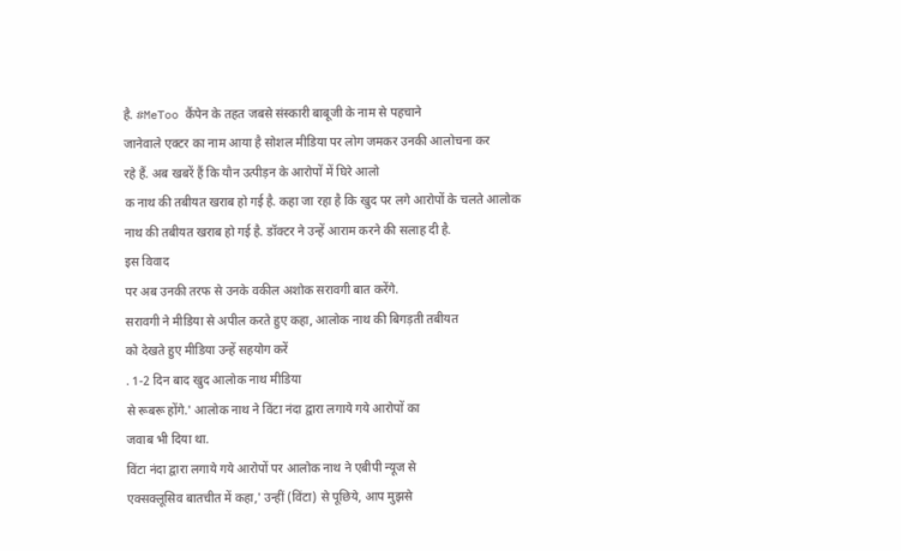है. #MeToo कैंपेन के तहत जबसे संस्कारी बाबूजी के नाम से पहचाने
जानेवाले एक्टर का नाम आया है सोशल मीडिया पर लोग जमकर उनकी आलोचना कर
रहे हैं. अब खबरें हैं कि यौन उत्पीड़न के आरोपों में घिरे आलो
क नाथ की तबीयत खराब हो गई है. कहा जा रहा है कि खुद पर लगे आरोपों के चलते आलोक
नाथ की तबीयत खराब हो गई है. डॉक्टर ने उन्हें आराम करने की सलाह दी है.
इस विवाद
पर अब उनकी तरफ से उनके वकील अशोक सरावगी बात करेंगे.
सरावगी ने मीडिया से अपील करते हुए कहा, आलोक नाथ की बिगड़ती तबीयत
को देखते हुए मीडिया उन्हें सहयोग करें
. 1-2 दिन बाद खुद आलोक नाथ मीडिया
से रूबरू होंगे.' आलोक नाथ ने विंटा नंदा द्वारा लगाये गये आरोपों का
जवाब भी दिया था.
विंटा नंदा द्वारा लगाये गये आरोपों पर आलोक नाथ ने एबीपी न्यूज से
एक्सक्लूसिव बातचीत में कहा,' उन्हीं (विंटा) से पूछिये, आप मुझसे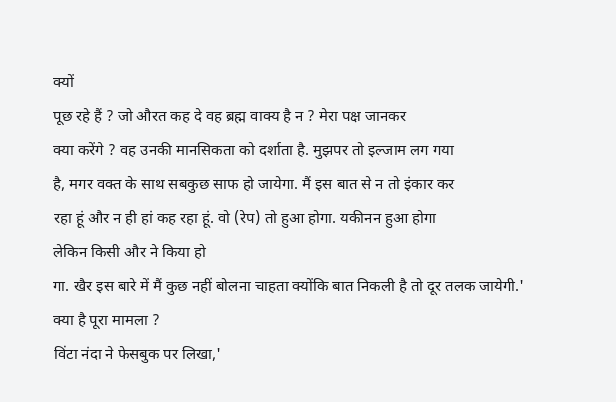क्यों
पूछ रहे हैं ? जो औरत कह दे वह ब्रह्म वाक्य है न ? मेरा पक्ष जानकर
क्या करेंगे ? वह उनकी मानसिकता को दर्शाता है. मुझपर तो इल्जाम लग गया
है, मगर वक्त के साथ सबकुछ साफ हो जायेगा. मैं इस बात से न तो इंकार कर
रहा हूं और न ही हां कह रहा हूं. वो (रेप) तो हुआ होगा. यकीनन हुआ होगा
लेकिन किसी और ने किया हो
गा. खैर इस बारे में मैं कुछ नहीं बोलना चाहता क्योंकि बात निकली है तो दूर तलक जायेगी.'
क्या है पूरा मामला ?
विंटा नंदा ने फेसबुक पर लिखा,'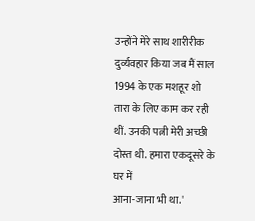उन्होंने मेरे साथ शारीरीक
दुर्व्यवहार किया जब मैं साल 1994 के एक मशहूर शो तारा के लिए काम कर रही
थीं. उनकी पत्नी मेरी अच्छी दोस्त थी. हमारा एकदूसरे के घर में
आना-जाना भी था.'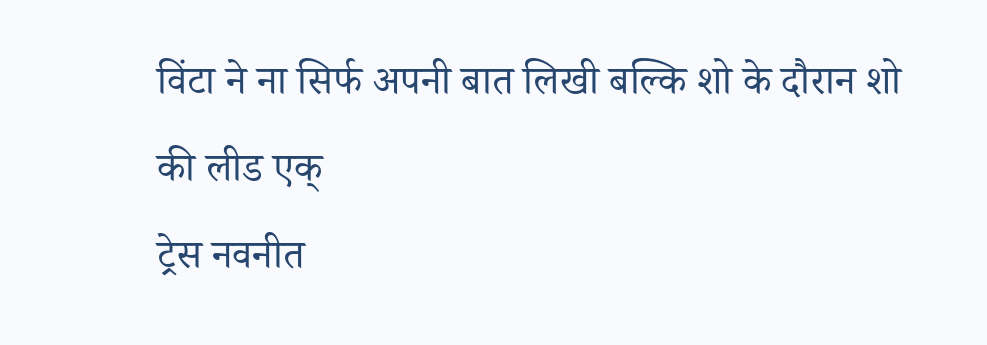विंटा ने ना सिर्फ अपनी बात लिखी बल्कि शो के दौरान शो
की लीड एक्
ट्रेस नवनीत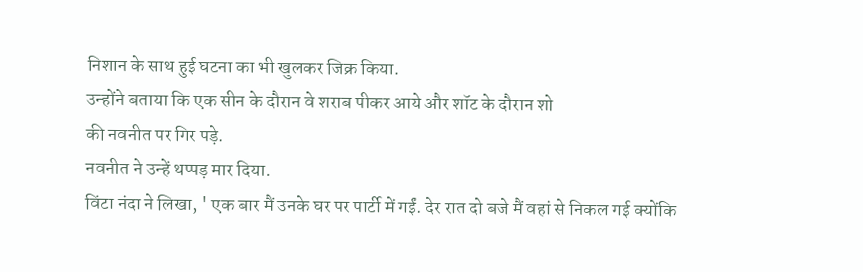निशान के साथ हुई घटना का भी खुलकर जिक्र किया.
उन्होंने बताया कि एक सीन के दौरान वे शराब पीकर आये और शॉट के दौरान शो
की नवनीत पर गिर पड़े.
नवनीत ने उन्हें थप्पड़ मार दिया.
विंटा नंदा ने लिखा, ' एक बार मैं उनके घर पर पार्टी में गईं. देर रात दो बजे मैं वहां से निकल गई क्योंकि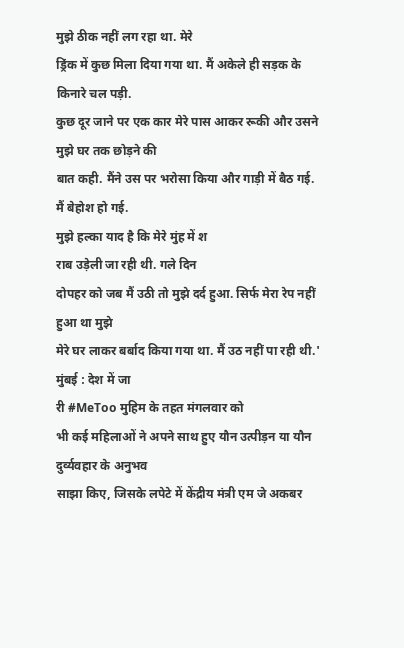मुझे ठीक नहीं लग रहा था. मेरे
ड्रिंक में कुछ मिला दिया गया था. मैं अकेले ही सड़क के किनारे चल पड़ी.
कुछ दूर जाने पर एक कार मेरे पास आकर रूकी और उसने मुझे घर तक छोड़ने की
बात कही. मैंने उस पर भरोसा किया और गाड़ी में बैठ गई. मैं बेहोश हो गई.
मुझे हल्का याद है कि मेरे मुंह में श
राब उड़ेली जा रही थी. गले दिन
दोपहर को जब मैं उठी तो मुझे दर्द हुआ. सिर्फ मेरा रेप नहीं हुआ था मुझे
मेरे घर लाकर बर्बाद किया गया था. मैं उठ नहीं पा रही थी.'
मुंबई : देश में जा
री #MeToo मुहिम के तहत मंगलवार को
भी कई महिलाओं ने अपने साथ हुए यौन उत्पीड़न या यौन दुर्व्यवहार के अनुभव
साझा किए, जिसके लपेटे में केंद्रीय मंत्री एम जे अकबर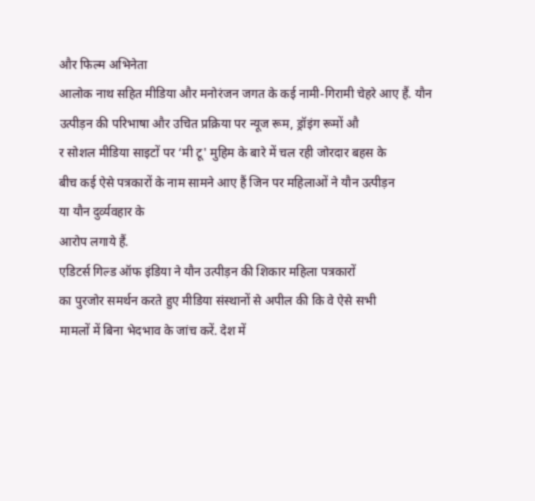और फिल्म अभिनेता
आलोक नाथ सहित मीडिया और मनोरंजन जगत के कई नामी-गिरामी चेहरे आए हैं. यौन
उत्पीड़न की परिभाषा और उचित प्रक्रिया पर न्यूज रूम, ड्रॉइंग रूमों औ
र सोशल मीडिया साइटों पर ‘मी टू' मुहिम के बारे में चल रही जोरदार बहस के
बीच कई ऐसे पत्रकारों के नाम सामने आए हैं जिन पर महिलाओं ने यौन उत्पीड़न
या यौन दुर्व्यवहार के
आरोप लगाये हैं.
एडिटर्स गिल्ड ऑफ इंडिया ने यौन उत्पीड़न की शिकार महिला पत्रकारों
का पुरजोर समर्थन करते हुए मीडिया संस्थानों से अपील की कि वे ऐसे सभी
मामलों में बिना भेदभाव के जांच करें. देश में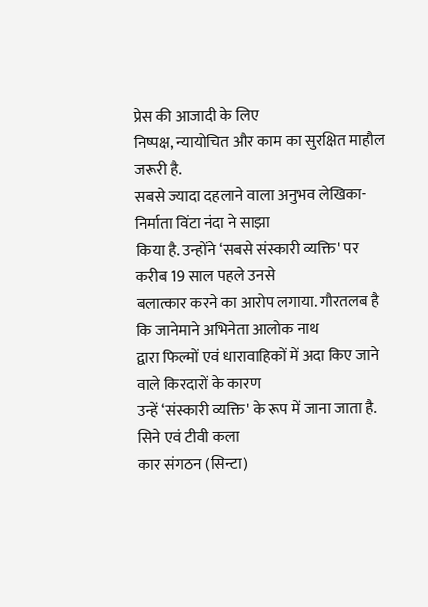प्रेस की आजादी के लिए
निष्पक्ष, न्यायोचित और काम का सुरक्षित माहौल जरूरी है.
सबसे ज्यादा दहलाने वाला अनुभव लेखिका-निर्माता विंटा नंदा ने साझा
किया है. उन्होंने ‘सबसे संस्कारी व्यक्ति' पर करीब 19 साल पहले उनसे
बलात्कार करने का आरोप लगाया. गौरतलब है कि जानेमाने अभिनेता आलोक नाथ
द्वारा फिल्मों एवं धारावाहिकों में अदा किए जाने वाले किरदारों के कारण
उन्हें ‘संस्कारी व्यक्ति' के रूप में जाना जाता है.
सिने एवं टीवी कला
कार संगठन (सिन्टा)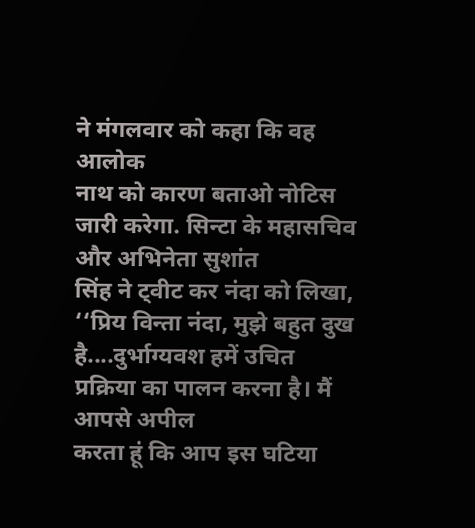ने मंगलवार को कहा कि वह आलोक
नाथ को कारण बताओ नोटिस जारी करेगा. सिन्टा के महासचिव और अभिनेता सुशांत
सिंह ने ट्वीट कर नंदा को लिखा, ‘‘प्रिय विन्ता नंदा, मुझे बहुत दुख
है....दुर्भाग्यवश हमें उचित प्रक्रिया का पालन करना है। मैं आपसे अपील
करता हूं कि आप इस घटिया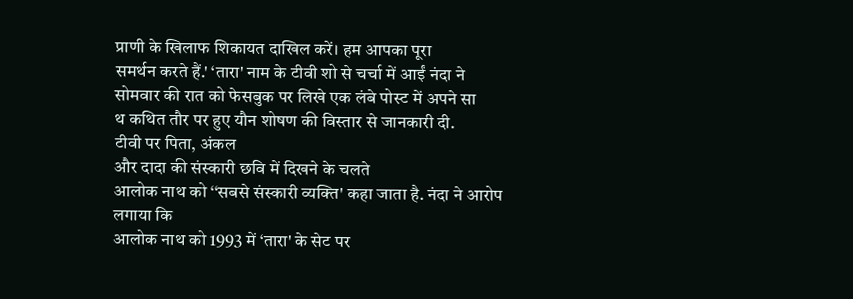प्राणी के खिलाफ शिकायत दाखिल करें। हम आपका पूरा
समर्थन करते हैं.' ‘तारा' नाम के टीवी शो से चर्चा में आईं नंदा ने
सोमवार की रात को फेसबुक पर लिखे एक लंबे पोस्ट में अपने सा
थ कथित तौर पर हुए यौन शोषण की विस्तार से जानकारी दी.
टीवी पर पिता, अंकल
और दादा की संस्कारी छवि में दिखने के चलते
आलोक नाथ को ‘‘सबसे संस्कारी व्यक्ति' कहा जाता है. नंदा ने आरोप लगाया कि
आलोक नाथ को 1993 में ‘तारा' के सेट पर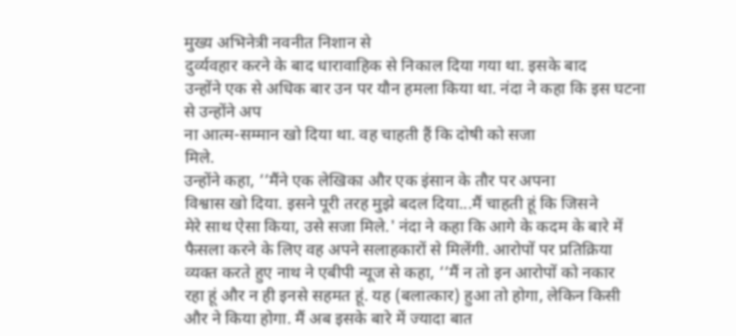मुख्य अभिनेत्री नवनीत निशान से
दुर्व्यवहार करने के बाद धारावाहिक से निकाल दिया गया था. इसके बाद
उन्होंने एक से अधिक बार उन पर यौन हमला किया था. नंदा ने कहा कि इस घटना
से उन्होंने अप
ना आत्म-सम्मान खो दिया था. वह चाहती हैं कि दोषी को सजा
मिले.
उन्होंने कहा, ‘‘मैंने एक लेखिका और एक इंसान के तौर पर अपना
विश्वास खो दिया. इसने पूरी तरह मुझे बदल दिया...मैं चाहती हूं कि जिसने
मेरे साथ ऐसा किया, उसे सजा मिले.' नंदा ने कहा कि आगे के कदम के बारे में
फैसला करने के लिए वह अपने सलाहकारों से मिलेंगी. आरोपों पर प्रतिक्रिया
व्यक्त करते हुए नाथ ने एबीपी न्यूज से कहा, ‘‘मैं न तो इन आरोपों को नकार
रहा हूं और न ही इनसे सहमत हूं. यह (बलात्कार) हुआ तो होगा, लेकिन किसी
और ने किया होगा. मैं अब इसके बारे में ज्यादा बात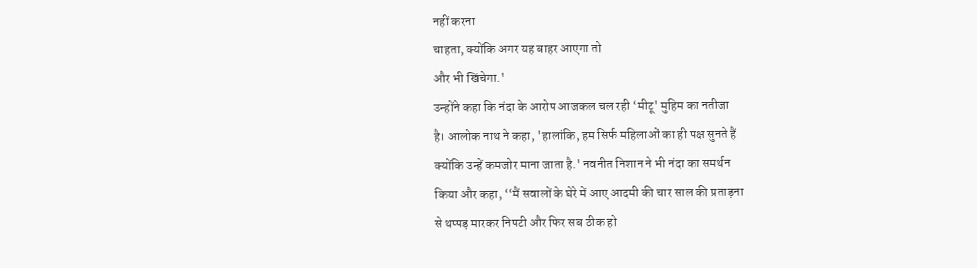नहीं करना
चाहता, क्योंकि अगर यह बाहर आएगा तो
और भी खिंचेगा.'
उन्होंने कहा कि नंदा के आरोप आजकल चल रही ‘मीटू' मुहिम का नतीजा
है। आलोक नाथ ने कहा, 'हालांकि, हम सिर्फ महिलाओं का ही पक्ष सुनते हैं
क्योंकि उन्हें कमजोर माना जाता है.' नवनीत निशान ने भी नंदा का समर्थन
किया और कहा, ‘‘मैं सवालों के घेरे में आए आदमी की चार साल की प्रताड़ना
से थप्पड़ मारकर निपटी और फिर सब ठीक हो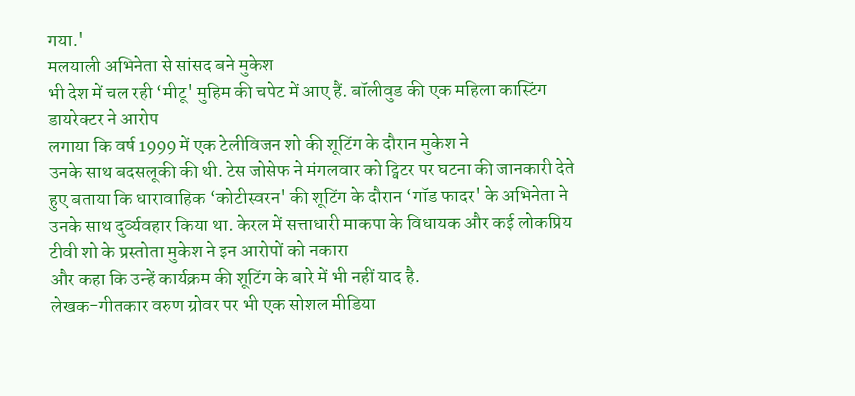गया.'
मलयाली अभिनेता से सांसद बने मुकेश
भी देश में चल रही ‘मीटू' मुहिम की चपेट में आए हैं. बॉलीवुड की एक महिला कास्टिंग डायरेक्टर ने आरोप
लगाया कि वर्ष 1999 में एक टेलीविजन शो की शूटिंग के दौरान मुकेश ने
उनके साथ बदसलूकी की थी. टेस जोसेफ ने मंगलवार को ट्विटर पर घटना की जानकारी देते हुए बताया कि धारावाहिक ‘कोटीस्वरन' की शूटिंग के दौरान ‘गॉड फादर' के अभिनेता ने उनके साथ दुर्व्यवहार किया था. केरल में सत्ताधारी माकपा के विधायक और कई लोकप्रिय टीवी शो के प्रस्तोता मुकेश ने इन आरोपों को नकारा
और कहा कि उन्हें कार्यक्रम की शूटिंग के बारे में भी नहीं याद है.
लेखक-गीतकार वरुण ग्रोवर पर भी एक सोशल मीडिया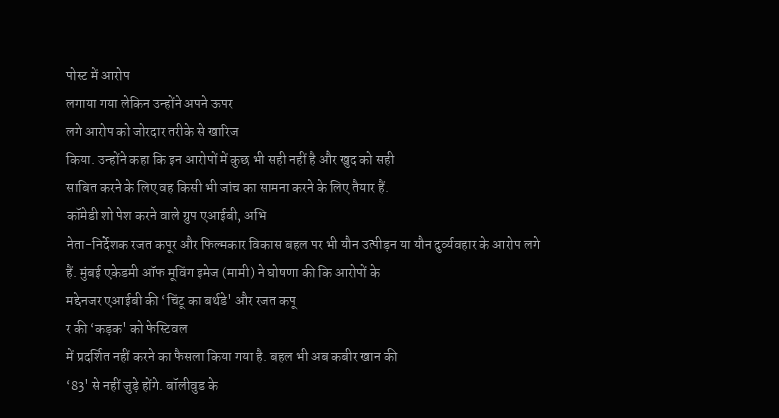पोस्ट में आरोप
लगाया गया लेकिन उन्होंने अपने ऊपर
लगे आरोप को जोरदार तरीके से खारिज
किया. उन्होंने कहा कि इन आरोपों में कुछ भी सही नहीं है और खुद को सही
साबित करने के लिए वह किसी भी जांच का सामना करने के लिए तैयार हैं.
कॉमेडी शो पेश करने वाले ग्रुप एआईबी, अभि
नेता-निर्देशक रजत कपूर और फिल्मकार विकास बहल पर भी यौन उत्पीड़न या यौन दुर्व्यवहार के आरोप लगे
हैं. मुंबई एकेडमी ऑफ मूविंग इमेज (मामी) ने घोषणा की कि आरोपों के
मद्देनजर एआईबी की ‘चिंटू का बर्थडे' और रजत कपू
र की ‘कड़क' को फेस्टिवल
में प्रदर्शित नहीं करने का फैसला किया गया है. बहल भी अब कबीर खान की
‘83' से नहीं जुड़े होंगे. बॉलीवुड के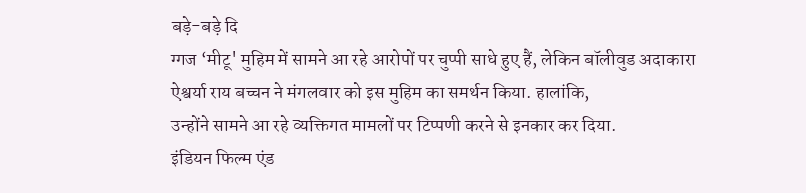बड़े-बड़े दि
ग्गज ‘मीटू' मुहिम में सामने आ रहे आरोपों पर चुप्पी साधे हुए हैं, लेकिन बॉलीवुड अदाकारा
ऐश्वर्या राय बच्चन ने मंगलवार को इस मुहिम का समर्थन किया. हालांकि,
उन्होंने सामने आ रहे व्यक्तिगत मामलों पर टिप्पणी करने से इनकार कर दिया.
इंडियन फिल्म एंड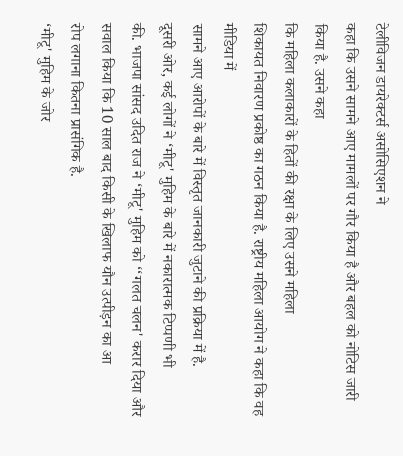टेलीविजन डायरेक्टर्स असोसिएशन ने
कहा कि उसने सामने आए मामलों पर गौर किया है और बहल को नोटिस जारी किया है. उसने कहा
कि महिला कलाकारों के हितों की रक्षा के लिए उसने महिला
शिकायत निवारण प्रकोष्ठ का गठन किया है. राष्ट्रीय महिला आयोग ने कहा कि वह मीडिया में
सामने आए आरोपों के बारे में विस्तृत जानकारी जुटाने की प्रक्रिया में है.
दूसरी ओर, कई लोगों ने ‘मीटू' मुहिम के बारे में नकारात्मक टिप्पणी भी
की. भाजपा सांसद उदित राज ने ‘मीटू' मुहिम को ‘‘गलत चलन' करार दिया और
सवाल किया कि 10 साल बाद किसी के खिलाफ यौन उत्पीड़न का आ
रोप लगाना कितना प्रासंगिक है.
‘मीटू' मुहिम के जोर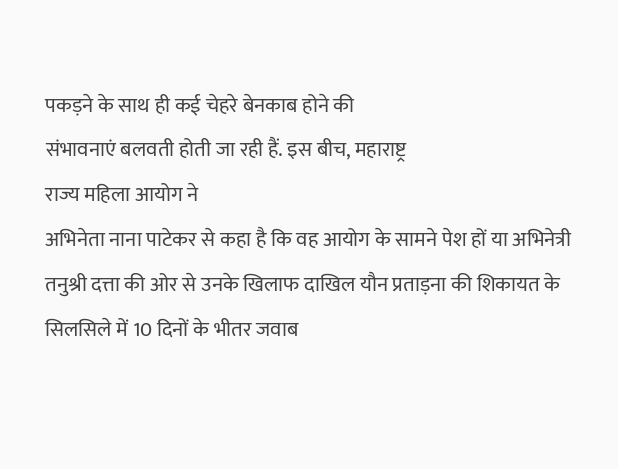पकड़ने के साथ ही कई चेहरे बेनकाब होने की
संभावनाएं बलवती होती जा रही हैं. इस बीच, महाराष्ट्र
राज्य महिला आयोग ने
अभिनेता नाना पाटेकर से कहा है कि वह आयोग के सामने पेश हों या अभिनेत्री
तनुश्री दत्ता की ओर से उनके खिलाफ दाखिल यौन प्रताड़ना की शिकायत के
सिलसिले में 10 दिनों के भीतर जवाब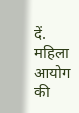दें. महिला आयोग की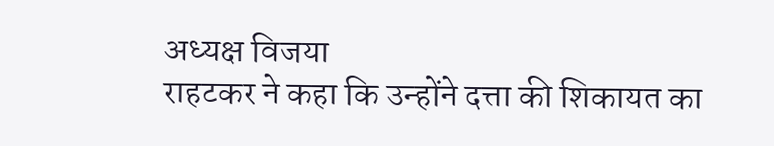अध्यक्ष विजया
राहटकर ने कहा कि उन्होंने दत्ता की शिकायत का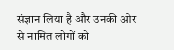संज्ञान लिया है और उनकी ओर
से नामित लोगों को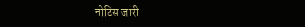नोटिस जारी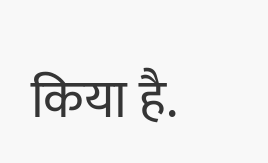किया है.